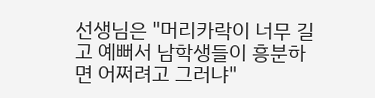선생님은 "머리카락이 너무 길고 예뻐서 남학생들이 흥분하면 어쩌려고 그러냐"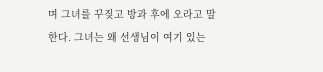며 그녀를 꾸짖고 방과 후에 오라고 말한다. 그녀는 왜 선생님이 여기 있는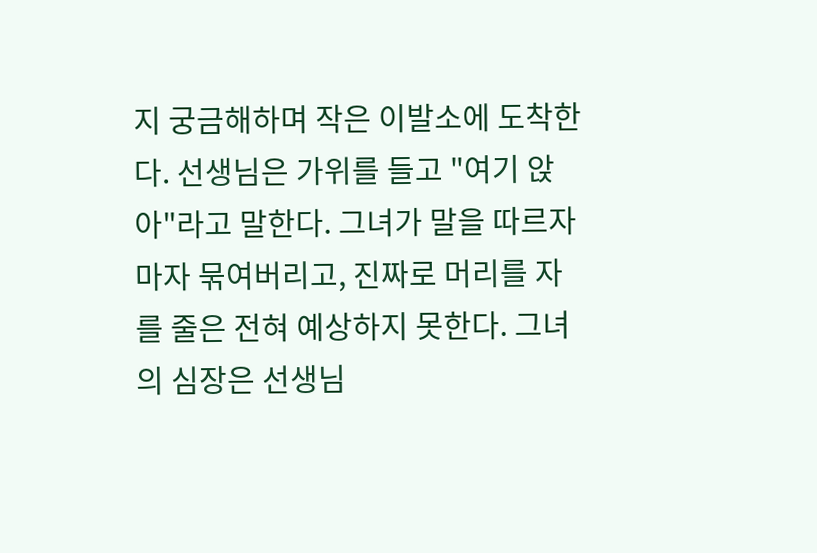지 궁금해하며 작은 이발소에 도착한다. 선생님은 가위를 들고 "여기 앉아"라고 말한다. 그녀가 말을 따르자마자 묶여버리고, 진짜로 머리를 자를 줄은 전혀 예상하지 못한다. 그녀의 심장은 선생님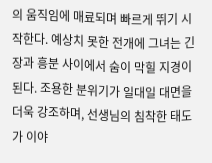의 움직임에 매료되며 빠르게 뛰기 시작한다. 예상치 못한 전개에 그녀는 긴장과 흥분 사이에서 숨이 막힐 지경이 된다. 조용한 분위기가 일대일 대면을 더욱 강조하며, 선생님의 침착한 태도가 이야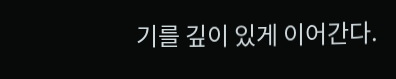기를 깊이 있게 이어간다.